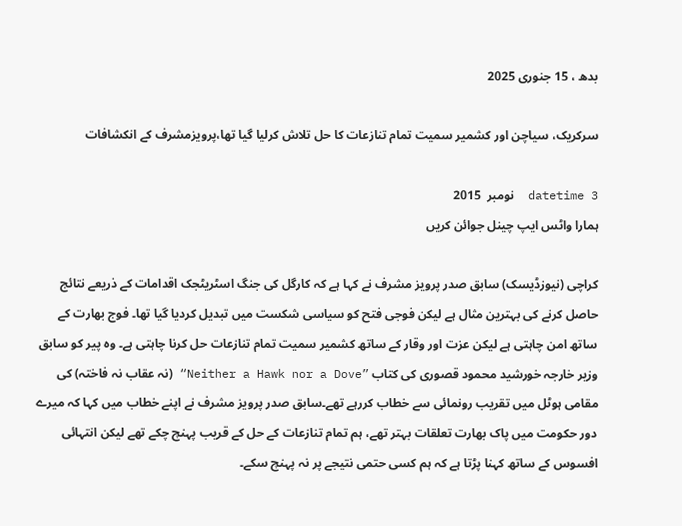بدھ ، 15 جنوری 2025

سرکریک، سیاچن اور کشمیر سمیت تمام تنازعات کا حل تلاش کرلیا گیا تھا،پرویزمشرف کے انکشافات

datetime 3  نومبر  2015
ہمارا واٹس ایپ چینل جوائن کریں

کراچی (نیوزڈیسک) سابق صدر پرویز مشرف نے کہا ہے کہ کارگل کی جنگ اسٹریٹجک اقدامات کے ذریعے نتائج حاصل کرنے کی بہترین مثال ہے لیکن فوجی فتح کو سیاسی شکست میں تبدیل کردیا گیا تھا۔ فوج بھارت کے ساتھ امن چاہتی ہے لیکن عزت اور وقار کے ساتھ کشمیر سمیت تمام تنازعات حل کرنا چاہتی ہے۔ وہ پیر کو سابق وزیر خارجہ خورشید محمود قصوری کی کتاب ”Neither a Hawk nor a Dove“ (نہ عقاب نہ فاختہ) کی مقامی ہوٹل میں تقریب رونمائی سے خطاب کررہے تھے۔سابق صدر پرویز مشرف نے اپنے خطاب میں کہا کہ میرے دور حکومت میں پاک بھارت تعلقات بہتر تھے، ہم تمام تنازعات کے حل کے قریب پہنچ چکے تھے لیکن انتہائی افسوس کے ساتھ کہنا پڑتا ہے کہ ہم کسی حتمی نتیجے پر نہ پہنچ سکے۔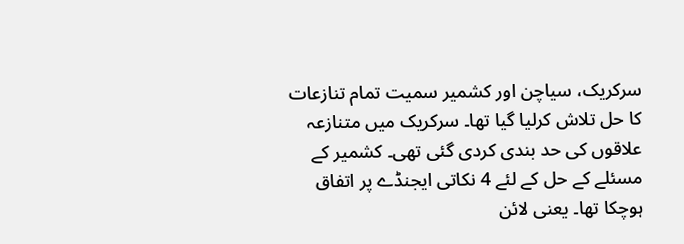سرکریک، سیاچن اور کشمیر سمیت تمام تنازعات کا حل تلاش کرلیا گیا تھا۔ سرکریک میں متنازعہ علاقوں کی حد بندی کردی گئی تھی۔ کشمیر کے مسئلے کے حل کے لئے 4 نکاتی ایجنڈے پر اتفاق ہوچکا تھا۔ یعنی لائن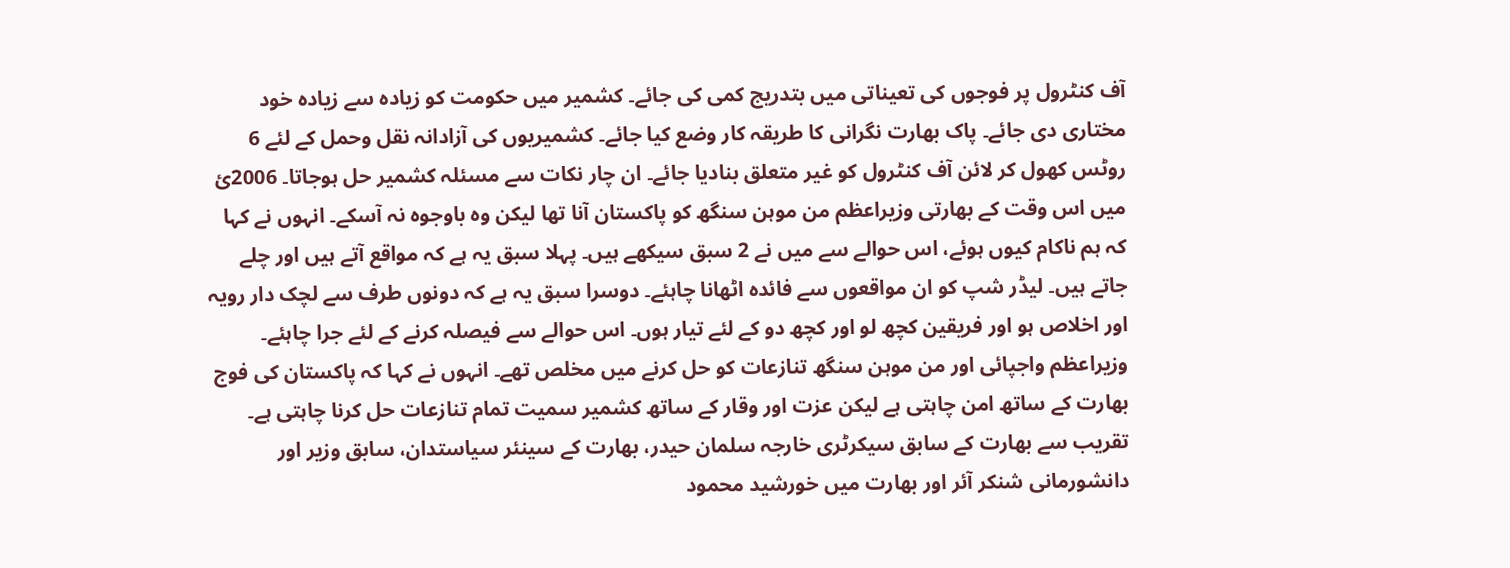آف کنٹرول پر فوجوں کی تعیناتی میں بتدریج کمی کی جائے۔ کشمیر میں حکومت کو زیادہ سے زیادہ خود مختاری دی جائے۔ پاک بھارت نگرانی کا طریقہ کار وضع کیا جائے۔ کشمیریوں کی آزادانہ نقل وحمل کے لئے 6 روٹس کھول کر لائن آف کنٹرول کو غیر متعلق بنادیا جائے۔ ان چار نکات سے مسئلہ کشمیر حل ہوجاتا۔ 2006ئ میں اس وقت کے بھارتی وزیراعظم من موہن سنگھ کو پاکستان آنا تھا لیکن وہ باوجوہ نہ آسکے۔ انہوں نے کہا کہ ہم ناکام کیوں ہوئے، اس حوالے سے میں نے 2 سبق سیکھے ہیں۔ پہلا سبق یہ ہے کہ مواقع آتے ہیں اور چلے جاتے ہیں۔ لیڈر شپ کو ان مواقعوں سے فائدہ اٹھانا چاہئے۔ دوسرا سبق یہ ہے کہ دونوں طرف سے لچک دار رویہ اور اخلاص ہو اور فریقین کچھ لو اور کچھ دو کے لئے تیار ہوں۔ اس حوالے سے فیصلہ کرنے کے لئے جرا چاہئے۔ وزیراعظم واجپائی اور من موہن سنگھ تنازعات کو حل کرنے میں مخلص تھے۔ انہوں نے کہا کہ پاکستان کی فوج بھارت کے ساتھ امن چاہتی ہے لیکن عزت اور وقار کے ساتھ کشمیر سمیت تمام تنازعات حل کرنا چاہتی ہے۔ تقریب سے بھارت کے سابق سیکرٹری خارجہ سلمان حیدر، بھارت کے سینئر سیاستدان، سابق وزیر اور دانشورمانی شنکر آئر اور بھارت میں خورشید محمود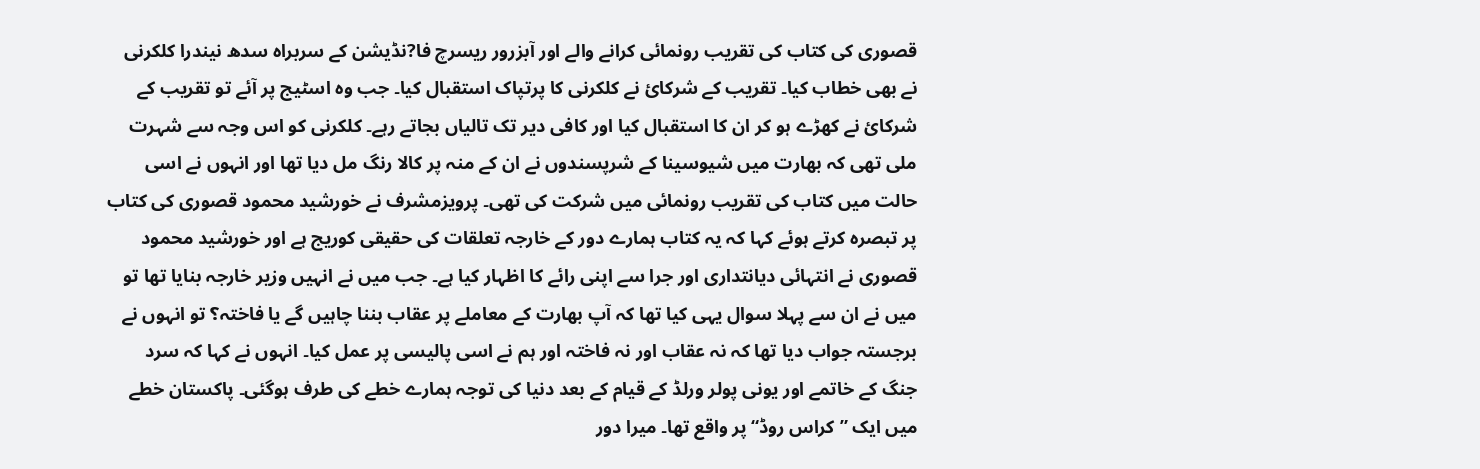قصوری کی کتاب کی تقریب رونمائی کرانے والے اور آبزرور ریسرچ فا?نڈیشن کے سربراہ سدھ نیندرا کلکرنی نے بھی خطاب کیا۔ تقریب کے شرکائ نے کلکرنی کا پرتپاک استقبال کیا۔ جب وہ اسٹیج پر آئے تو تقریب کے شرکائ نے کھڑے ہو کر ان کا استقبال کیا اور کافی دیر تک تالیاں بجاتے رہے۔ کلکرنی کو اس وجہ سے شہرت ملی تھی کہ بھارت میں شیوسینا کے شرپسندوں نے ان کے منہ پر کالا رنگ مل دیا تھا اور انہوں نے اسی حالت میں کتاب کی تقریب رونمائی میں شرکت کی تھی۔ پرویزمشرف نے خورشید محمود قصوری کی کتاب پر تبصرہ کرتے ہوئے کہا کہ یہ کتاب ہمارے دور کے خارجہ تعلقات کی حقیقی کوریج ہے اور خورشید محمود قصوری نے انتہائی دیانتداری اور جرا سے اپنی رائے کا اظہار کیا ہے۔ جب میں نے انہیں وزیر خارجہ بنایا تھا تو میں نے ان سے پہلا سوال یہی کیا تھا کہ آپ بھارت کے معاملے پر عقاب بننا چاہیں گے یا فاختہ؟ تو انہوں نے برجستہ جواب دیا تھا کہ نہ عقاب اور نہ فاختہ اور ہم نے اسی پالیسی پر عمل کیا۔ انہوں نے کہا کہ سرد جنگ کے خاتمے اور یونی پولر ورلڈ کے قیام کے بعد دنیا کی توجہ ہمارے خطے کی طرف ہوگئی۔ پاکستان خطے میں ایک ”کراس روڈ“پر واقع تھا۔ میرا دور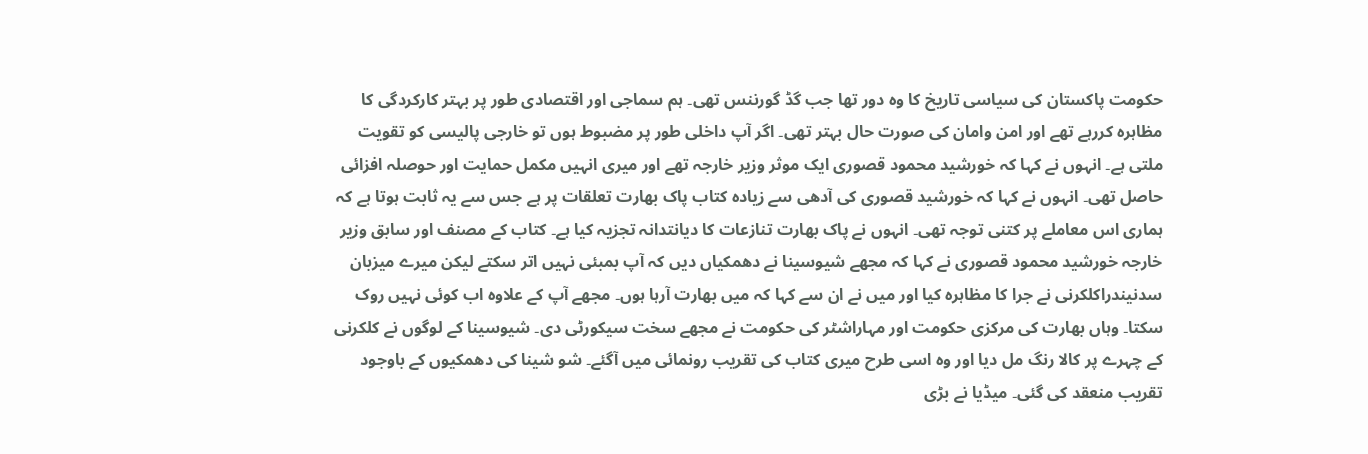حکومت پاکستان کی سیاسی تاریخ کا وہ دور تھا جب گڈ گورننس تھی۔ ہم سماجی اور اقتصادی طور پر بہتر کارکردگی کا مظاہرہ کررہے تھے اور امن وامان کی صورت حال بہتر تھی۔ اگر آپ داخلی طور پر مضبوط ہوں تو خارجی پالیسی کو تقویت ملتی ہے۔ انہوں نے کہا کہ خورشید محمود قصوری ایک موثر وزیر خارجہ تھے اور میری انہیں مکمل حمایت اور حوصلہ افزائی حاصل تھی۔ انہوں نے کہا کہ خورشید قصوری کی آدھی سے زیادہ کتاب پاک بھارت تعلقات پر ہے جس سے یہ ثابت ہوتا ہے کہ ہماری اس معاملے پر کتنی توجہ تھی۔ انہوں نے پاک بھارت تنازعات کا دیانتدانہ تجزیہ کیا ہے۔ کتاب کے مصنف اور سابق وزیر خارجہ خورشید محمود قصوری نے کہا کہ مجھے شیوسینا نے دھمکیاں دیں کہ آپ بمبئی نہیں اتر سکتے لیکن میرے میزبان سدنیندراکلکرنی نے جرا کا مظاہرہ کیا اور میں نے ان سے کہا کہ میں بھارت آرہا ہوں۔ مجھے آپ کے علاوہ اب کوئی نہیں روک سکتا۔ وہاں بھارت کی مرکزی حکومت اور مہاراشٹر کی حکومت نے مجھے سخت سیکورٹی دی۔ شیوسینا کے لوگوں نے کلکرنی کے چہرے پر کالا رنگ مل دیا اور وہ اسی طرح میری کتاب کی تقریب رونمائی میں آگئے۔ شو شینا کی دھمکیوں کے باوجود تقریب منعقد کی گئی۔ میڈیا نے بڑی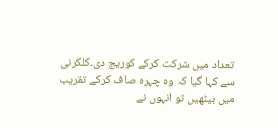تعداد میں شرکت کرکے کوریج دی۔کلکرنی سے کہا گیا کہ وہ چہرہ صاف کرکے تقریب میں بیٹھیں تو انہوں نے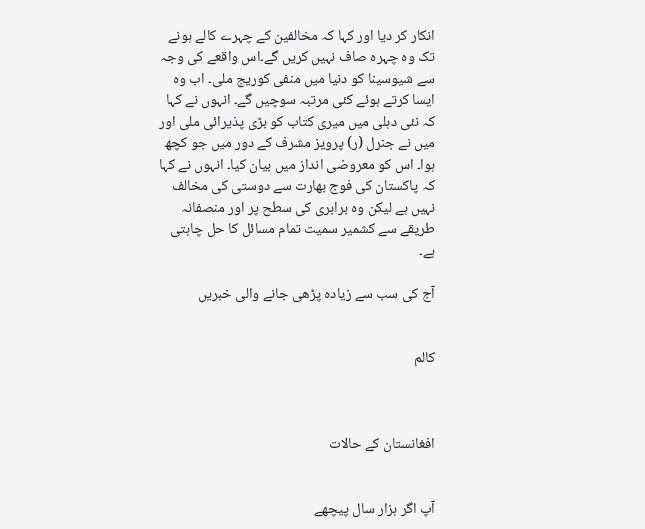انکار کر دیا اور کہا کہ مخالفین کے چہرے کالے ہونے تک وہ چہرہ صاف نہیں کریں گے۔اس واقعے کی وجہ سے شیوسینا کو دنیا میں منفی کوریج ملی۔ اب وہ ایسا کرتے ہوئے کئی مرتبہ سوچیں گے۔ انہوں نے کہا کہ نئی دہلی میں میری کتاب کو بڑی پذیرائی ملی اور میں نے جنرل (ر) پرویز مشرف کے دور میں جو کچھ ہوا۔ اس کو معروضی انداز میں بیان کیا۔ انہوں نے کہا کہ پاکستان کی فوج بھارت سے دوستی کی مخالف نہیں ہے لیکن وہ برابری کی سطح پر اور منصفانہ طریقے سے کشمیر سمیت تمام مسائل کا حل چاہتی ہے۔

آج کی سب سے زیادہ پڑھی جانے والی خبریں


کالم



افغانستان کے حالات


آپ اگر ہزار سال پیچھے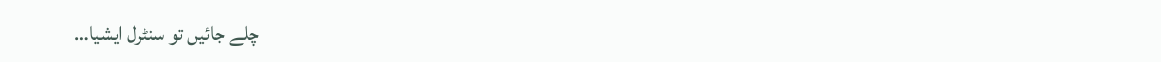چلے جائیں تو سنٹرل ایشیا…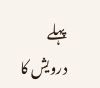پہلے درویش کا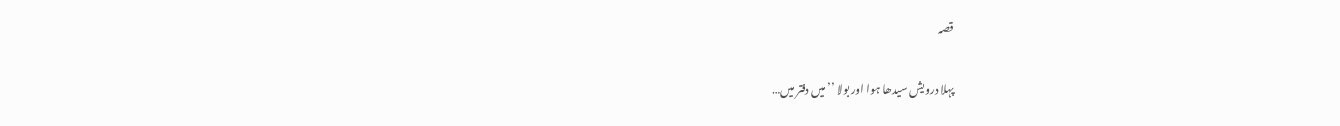قصہ

پہلا درویش سیدھا ہوا اور بولا ’’میں دفتر میں…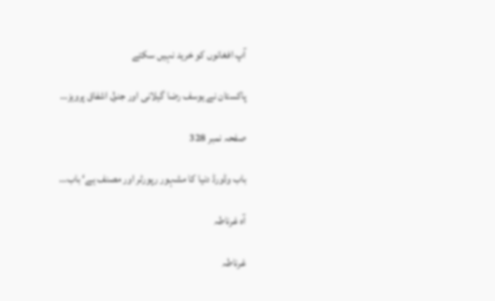آپ افغانوں کو خرید نہیں سکتے

پاکستان نے یوسف رضا گیلانی اور جنرل اشفاق پرویز…

صفحہ نمبر 328

باب وڈورڈ دنیا کا مشہور رپورٹر اور مصنف ہے‘ باب…

آہ غرناطہ

غرناطہ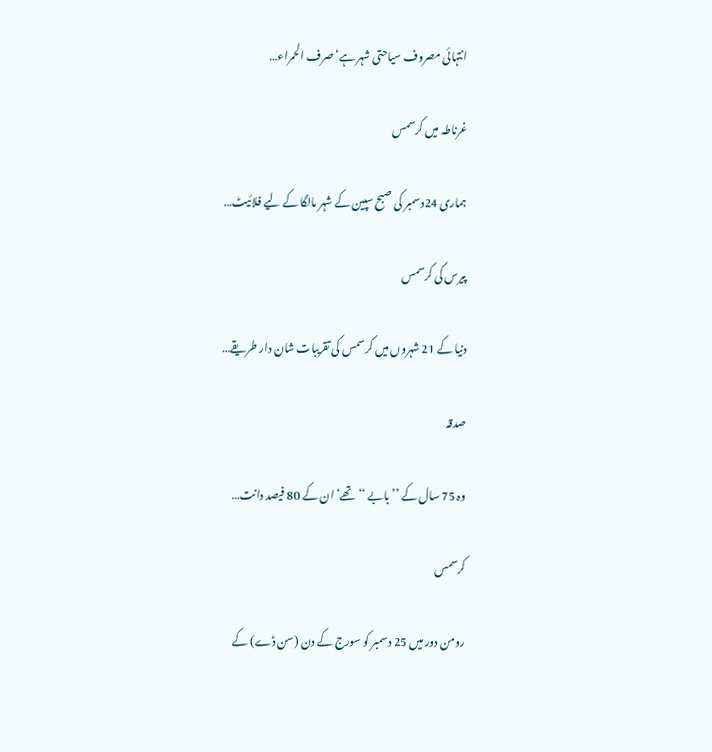انتہائی مصروف سیاحتی شہر ہے‘صرف الحمراء…

غرناطہ میں کرسمس

ہماری 24دسمبر کی صبح سپین کے شہر مالگا کے لیے فلائیٹ…

پیرس کی کرسمس

دنیا کے 21 شہروں میں کرسمس کی تقریبات شان دار طریقے…

صدقہ

وہ 75 سال کے ’’ بابے ‘‘ تھے‘ ان کے 80 فیصد دانت…

کرسمس

رومن دور میں 25 دسمبر کو سورج کے دن (سن ڈے) کے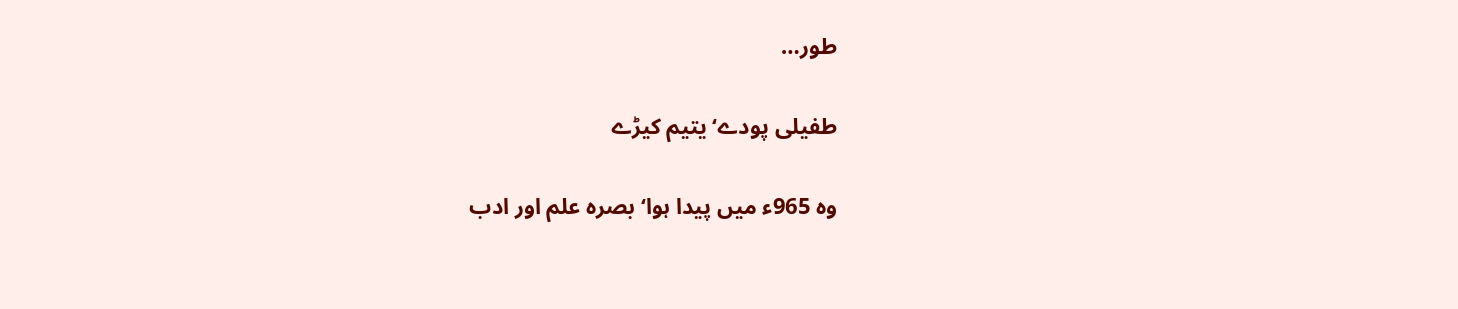طور…

طفیلی پودے‘ یتیم کیڑے

وہ 965ء میں پیدا ہوا‘ بصرہ علم اور ادب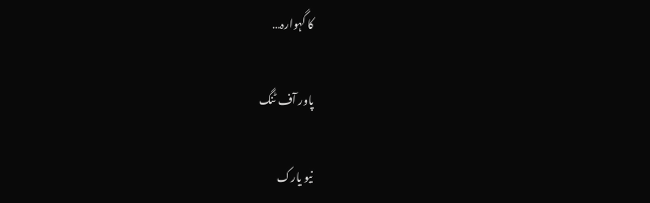کا گہوارہ…

پاور آف ٹنگ

نیو یارک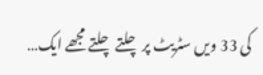کی 33 ویں سٹریٹ پر چلتے چلتے مجھے ایک…